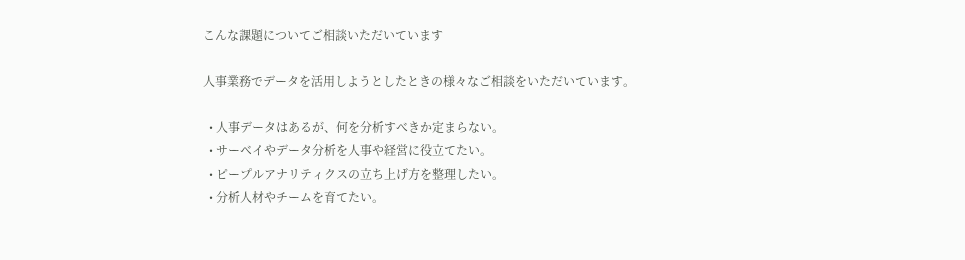こんな課題についてご相談いただいています

人事業務でデータを活用しようとしたときの様々なご相談をいただいています。

  • 人事データはあるが、何を分析すべきか定まらない。
  • サーベイやデータ分析を人事や経営に役立てたい。
  • ピープルアナリティクスの立ち上げ方を整理したい。
  • 分析人材やチームを育てたい。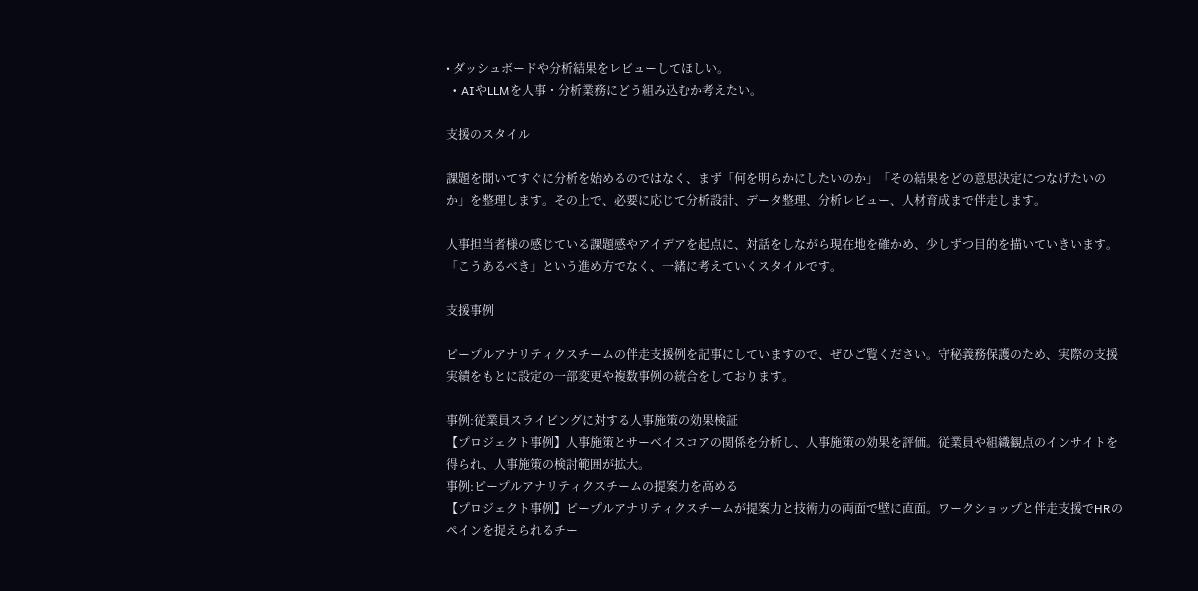• ダッシュボードや分析結果をレビューしてほしい。
  • AIやLLMを人事・分析業務にどう組み込むか考えたい。

支援のスタイル

課題を聞いてすぐに分析を始めるのではなく、まず「何を明らかにしたいのか」「その結果をどの意思決定につなげたいのか」を整理します。その上で、必要に応じて分析設計、データ整理、分析レビュー、人材育成まで伴走します。

人事担当者様の感じている課題感やアイデアを起点に、対話をしながら現在地を確かめ、少しずつ目的を描いていきいます。「こうあるべき」という進め方でなく、一緒に考えていくスタイルです。

支援事例

ピープルアナリティクスチームの伴走支援例を記事にしていますので、ぜひご覧ください。守秘義務保護のため、実際の支援実績をもとに設定の一部変更や複数事例の統合をしております。

事例:従業員スライビングに対する人事施策の効果検証
【プロジェクト事例】人事施策とサーベイスコアの関係を分析し、人事施策の効果を評価。従業員や組織観点のインサイトを得られ、人事施策の検討範囲が拡大。
事例:ピープルアナリティクスチームの提案力を高める
【プロジェクト事例】ピープルアナリティクスチームが提案力と技術力の両面で壁に直面。ワークショップと伴走支援でHRのペインを捉えられるチー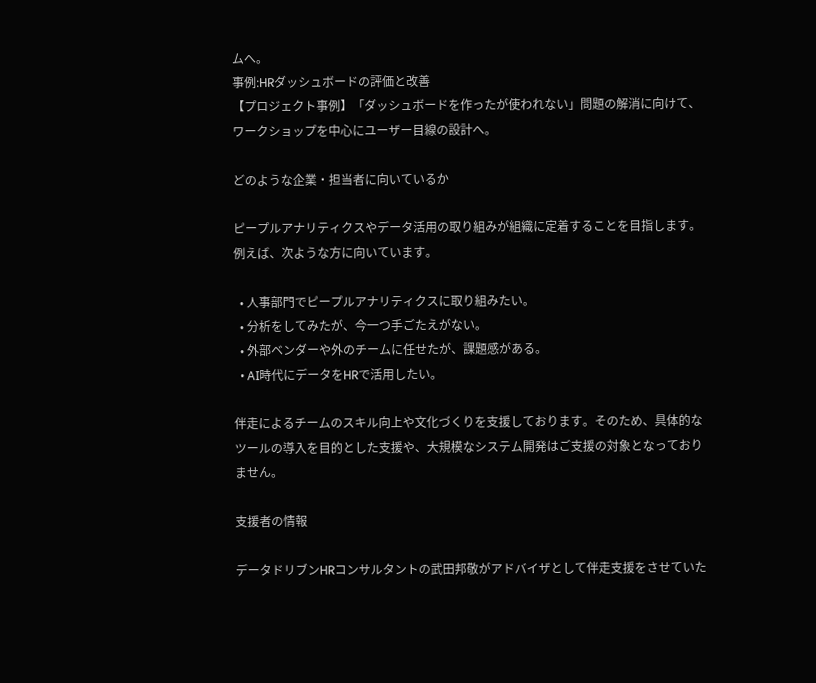ムへ。
事例:HRダッシュボードの評価と改善
【プロジェクト事例】「ダッシュボードを作ったが使われない」問題の解消に向けて、ワークショップを中心にユーザー目線の設計へ。

どのような企業・担当者に向いているか

ピープルアナリティクスやデータ活用の取り組みが組織に定着することを目指します。例えば、次ような方に向いています。

  • 人事部門でピープルアナリティクスに取り組みたい。
  • 分析をしてみたが、今一つ手ごたえがない。
  • 外部ベンダーや外のチームに任せたが、課題感がある。
  • AI時代にデータをHRで活用したい。

伴走によるチームのスキル向上や文化づくりを支援しております。そのため、具体的なツールの導入を目的とした支援や、大規模なシステム開発はご支援の対象となっておりません。

支援者の情報

データドリブンHRコンサルタントの武田邦敬がアドバイザとして伴走支援をさせていた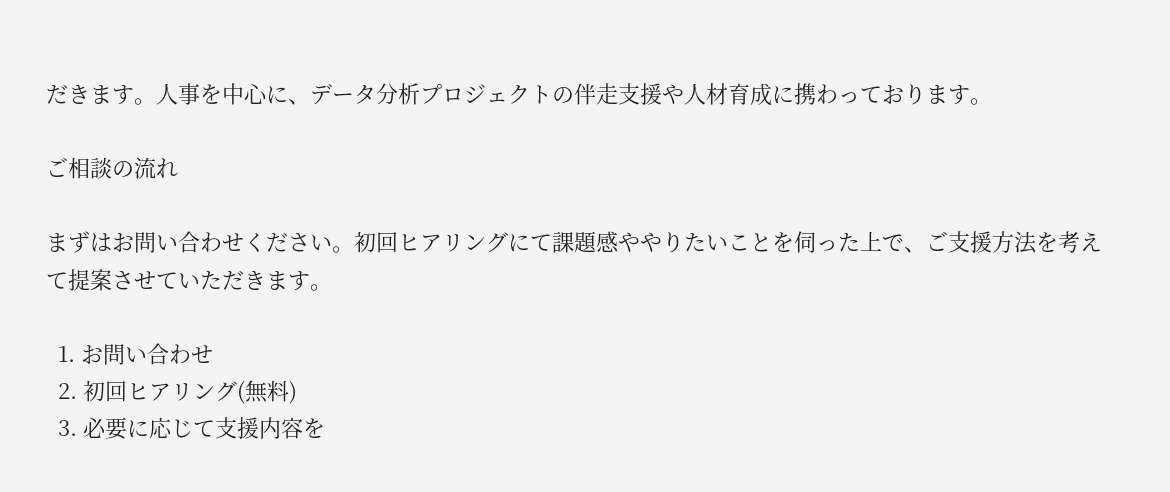だきます。人事を中心に、データ分析プロジェクトの伴走支援や人材育成に携わっております。

ご相談の流れ

まずはお問い合わせください。初回ヒアリングにて課題感ややりたいことを伺った上で、ご支援方法を考えて提案させていただきます。

  1. お問い合わせ
  2. 初回ヒアリング(無料)
  3. 必要に応じて支援内容を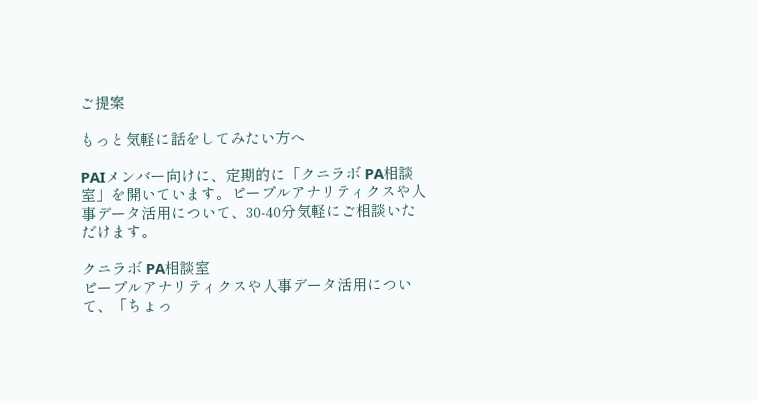ご提案

もっと気軽に話をしてみたい方へ

PAIメンバー向けに、定期的に「クニラボ PA相談室」を開いています。ピープルアナリティクスや人事データ活用について、30-40分気軽にご相談いただけます。

クニラボ PA相談室
ピープルアナリティクスや人事データ活用について、「ちょっ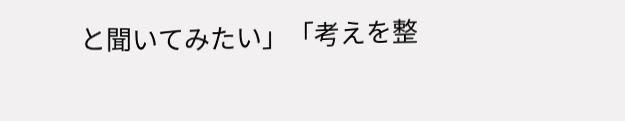と聞いてみたい」「考えを整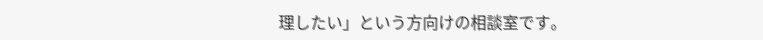理したい」という方向けの相談室です。